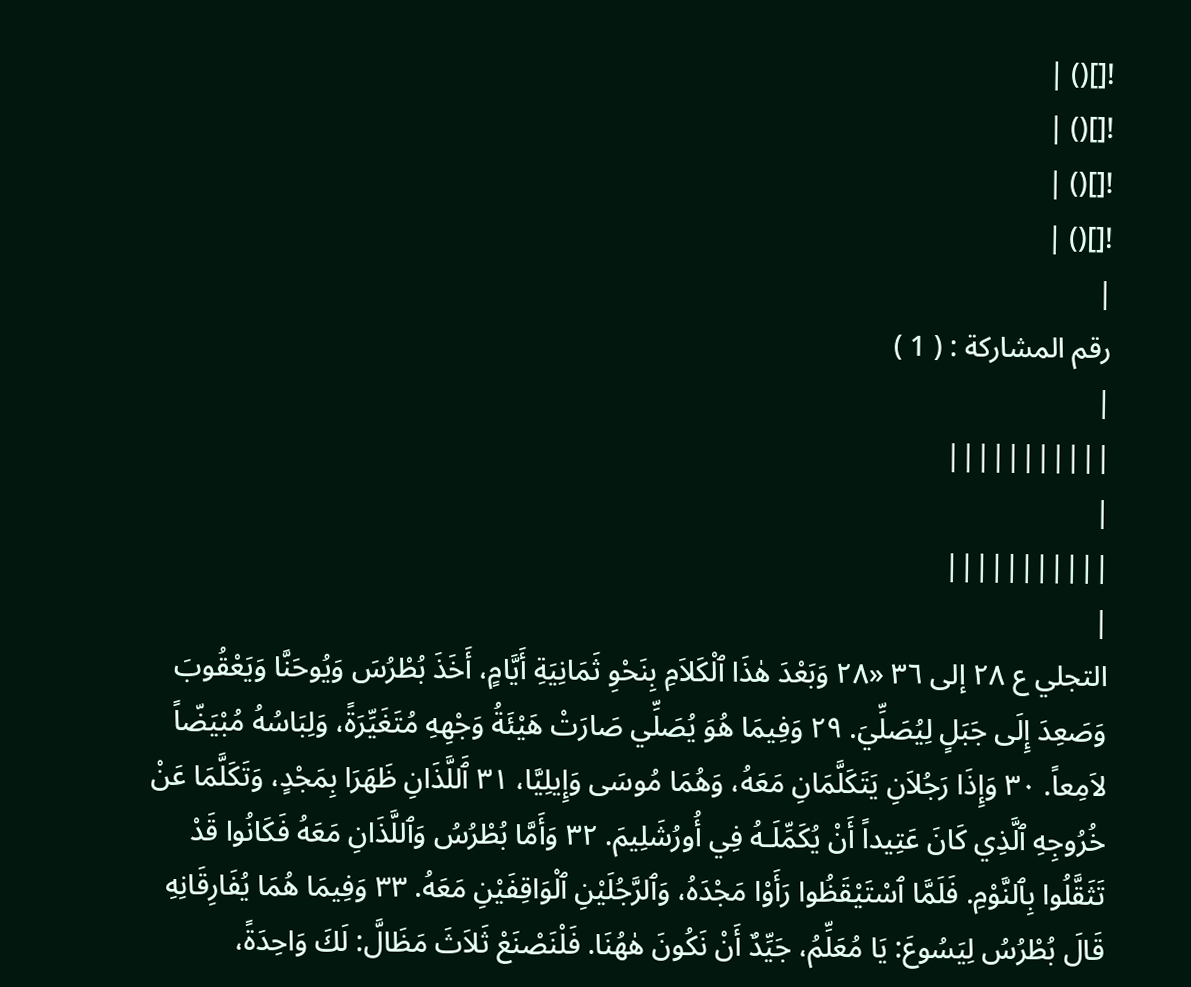![]() |
![]() |
![]() |
![]() |
|
رقم المشاركة : ( 1 )
|
|||||||||||
|
|||||||||||
|
التجلي ع ٢٨ إلى ٣٦ «٢٨ وَبَعْدَ هٰذَا ٱلْكَلاَمِ بِنَحْوِ ثَمَانِيَةِ أَيَّامٍ، أَخَذَ بُطْرُسَ وَيُوحَنَّا وَيَعْقُوبَ وَصَعِدَ إِلَى جَبَلٍ لِيُصَلِّيَ. ٢٩ وَفِيمَا هُوَ يُصَلِّي صَارَتْ هَيْئَةُ وَجْهِهِ مُتَغَيِّرَةً، وَلِبَاسُهُ مُبْيَضّاً لاَمِعاً. ٣٠ وَإِذَا رَجُلاَنِ يَتَكَلَّمَانِ مَعَهُ، وَهُمَا مُوسَى وَإِيلِيَّا، ٣١ ٱَللَّذَانِ ظَهَرَا بِمَجْدٍ، وَتَكَلَّمَا عَنْ خُرُوجِهِ ٱلَّذِي كَانَ عَتِيداً أَنْ يُكَمِّلَـهُ فِي أُورُشَلِيمَ. ٣٢ وَأَمَّا بُطْرُسُ وَٱللَّذَانِ مَعَهُ فَكَانُوا قَدْ تَثَقَّلُوا بِٱلنَّوْمِ. فَلَمَّا ٱسْتَيْقَظُوا رَأَوْا مَجْدَهُ، وَٱلرَّجُلَيْنِ ٱلْوَاقِفَيْنِ مَعَهُ. ٣٣ وَفِيمَا هُمَا يُفَارِقَانِهِ قَالَ بُطْرُسُ لِيَسُوعَ: يَا مُعَلِّمُ، جَيِّدٌ أَنْ نَكُونَ هٰهُنَا. فَلْنَصْنَعْ ثَلاَثَ مَظَالَّ: لَكَ وَاحِدَةً،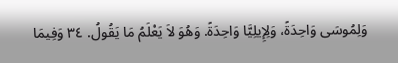وَلِمُوسَى وَاحِدَةً، وَلِإِيلِيَّا وَاحِدَةً. وَهُوَ لاَ يَعْلَمُ مَا يَقُولُ. ٣٤ وَفِيمَا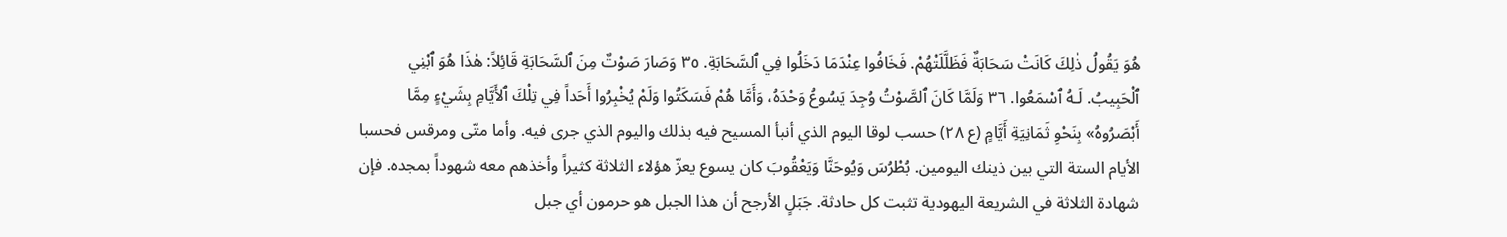هُوَ يَقُولُ ذٰلِكَ كَانَتْ سَحَابَةٌ فَظَلَّلَتْهُمْ. فَخَافُوا عِنْدَمَا دَخَلُوا فِي ٱلسَّحَابَةِ. ٣٥ وَصَارَ صَوْتٌ مِنَ ٱلسَّحَابَةِ قَائِلاً: هٰذَا هُوَ ٱبْنِي ٱلْحَبِيبُ. لَـهُ ٱسْمَعُوا. ٣٦ وَلَمَّا كَانَ ٱلصَّوْتُ وُجِدَ يَسُوعُ وَحْدَهُ، وَأَمَّا هُمْ فَسَكَتُوا وَلَمْ يُخْبِرُوا أَحَداً فِي تِلْكَ ٱلأَيَّامِ بِشَيْءٍ مِمَّا أَبْصَرُوهُ» بِنَحْوِ ثَمَانِيَةِ أَيَّامٍ (ع ٢٨) حسب لوقا اليوم الذي أنبأ المسيح فيه بذلك واليوم الذي جرى فيه. وأما متّى ومرقس فحسبا الأيام الستة التي بين ذينك اليومين. بُطْرُسَ وَيُوحَنَّا وَيَعْقُوبَ كان يسوع يعزّ هؤلاء الثلاثة كثيراً وأخذهم معه شهوداً بمجده. فإن شهادة الثلاثة في الشريعة اليهودية تثبت كل حادثة. جَبَلٍ الأرجح أن هذا الجبل هو حرمون أي جبل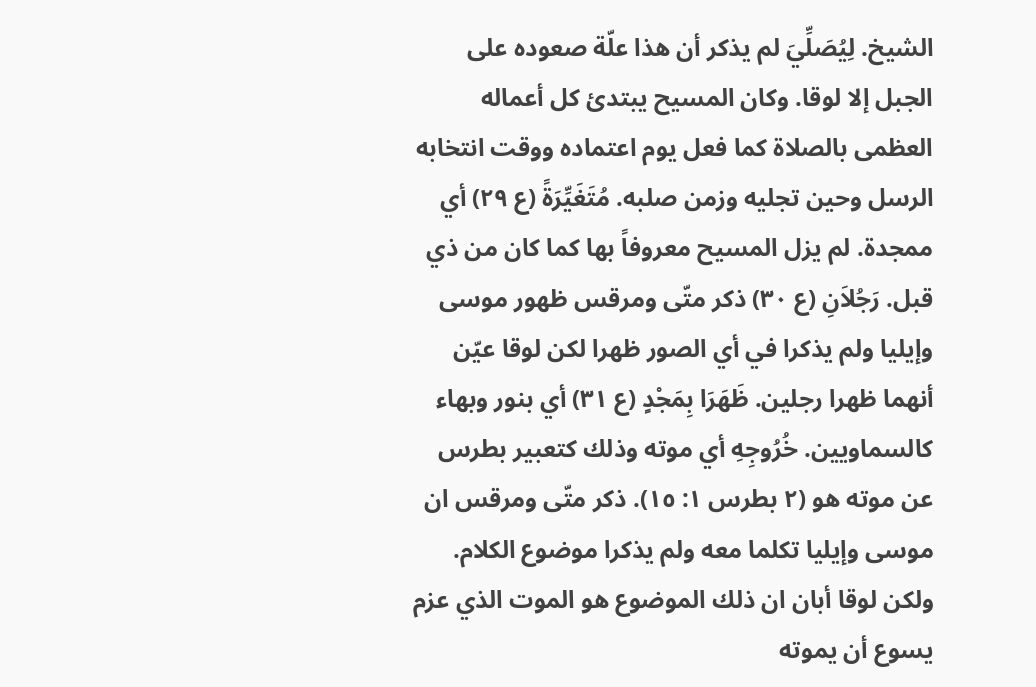الشيخ. لِيُصَلِّيَ لم يذكر أن هذا علّة صعوده على الجبل إلا لوقا. وكان المسيح يبتدئ كل أعماله العظمى بالصلاة كما فعل يوم اعتماده ووقت انتخابه الرسل وحين تجليه وزمن صلبه. مُتَغَيِّرَةً (ع ٢٩) أي ممجدة. لم يزل المسيح معروفاً بها كما كان من ذي قبل. رَجُلاَنِ (ع ٣٠) ذكر متّى ومرقس ظهور موسى وإيليا ولم يذكرا في أي الصور ظهرا لكن لوقا عيّن أنهما ظهرا رجلين. ظَهَرَا بِمَجْدٍ (ع ٣١) أي بنور وبهاء كالسماويين. خُرُوجِهِ أي موته وذلك كتعبير بطرس عن موته هو (٢ بطرس ١: ١٥). ذكر متّى ومرقس ان موسى وإيليا تكلما معه ولم يذكرا موضوع الكلام. ولكن لوقا أبان ان ذلك الموضوع هو الموت الذي عزم يسوع أن يموته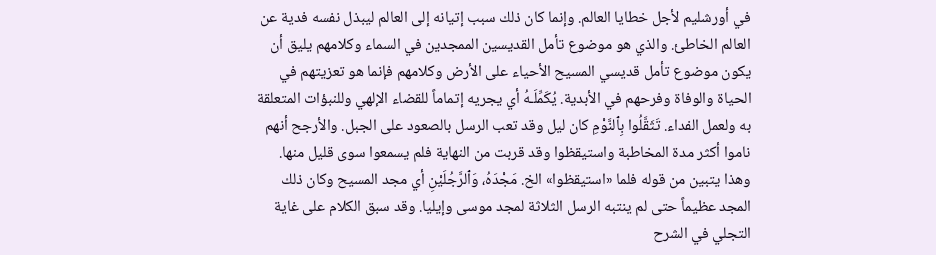في أورشليم لأجل خطايا العالم. وإنما كان ذلك سبب إتيانه إلى العالم ليبذل نفسه فدية عن العالم الخاطئ. والذي هو موضوع تأمل القديسين الممجدين في السماء وكلامهم يليق أن يكون موضوع تأمل قديسي المسيح الأحياء على الأرض وكلامهم فإنما هو تعزيتهم في الحياة والوفاة وفرحهم في الأبدية. يُكَمِّلَـهُ أي يجريه إتماماً للقضاء الإلهي وللنبؤات المتعلقة به ولعمل الفداء. تَثَقَّلُوا بِٱلنَّوْمِ كان ليل وقد تعب الرسل بالصعود على الجبل. والأرجح أنهم ناموا أكثر مدة المخاطبة واستيقظوا وقد قربت من النهاية فلم يسمعوا سوى قليل منها. وهذا يتبين من قوله فلما «استيقظوا» الخ. مَجْدَهُ، وَٱلرَّجُلَيْنِ أي مجد المسيح وكان ذلك المجد عظيماً حتى لم ينتبه الرسل الثلاثة لمجد موسى وإيليا. وقد سبق الكلام على غاية التجلي في الشرح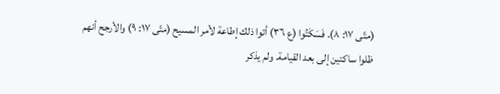(متّى ١٧: ٨). فَسَكَتُوا (ع ٣٦) أتوا ذلك إطاعة لأمر المسيح (متّى ١٧: ٩) والأرجح أنهم ظلوا ساكتين إلى بعد القيامة. ولم يذكر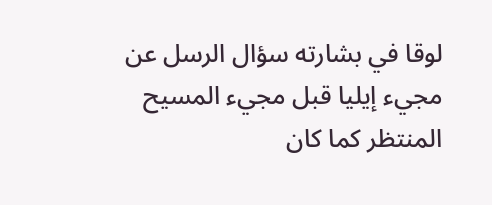لوقا في بشارته سؤال الرسل عن مجيء إيليا قبل مجيء المسيح المنتظر كما كان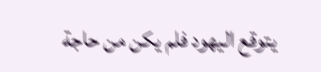يتوقع اليهود فلم يكن من حاجة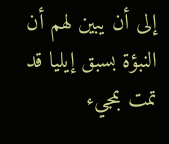إلى أن يبين لهم أن النبؤة بسبق إيليا قد تمت بمجيء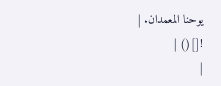يوحنا المعمدان. |
![]() |
|